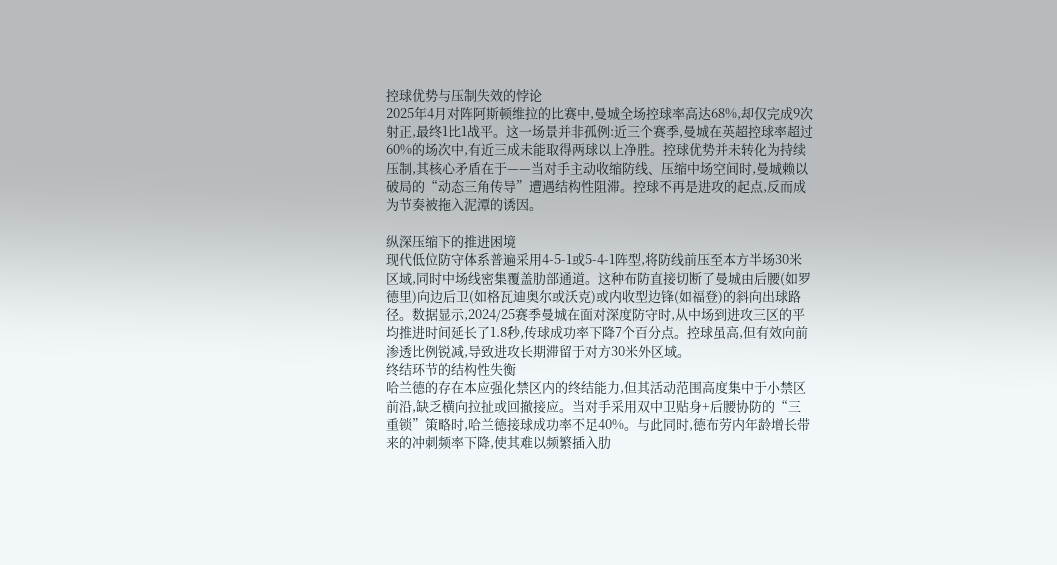控球优势与压制失效的悖论
2025年4月对阵阿斯顿维拉的比赛中,曼城全场控球率高达68%,却仅完成9次射正,最终1比1战平。这一场景并非孤例:近三个赛季,曼城在英超控球率超过60%的场次中,有近三成未能取得两球以上净胜。控球优势并未转化为持续压制,其核心矛盾在于——当对手主动收缩防线、压缩中场空间时,曼城赖以破局的“动态三角传导”遭遇结构性阻滞。控球不再是进攻的起点,反而成为节奏被拖入泥潭的诱因。

纵深压缩下的推进困境
现代低位防守体系普遍采用4-5-1或5-4-1阵型,将防线前压至本方半场30米区域,同时中场线密集覆盖肋部通道。这种布防直接切断了曼城由后腰(如罗德里)向边后卫(如格瓦迪奥尔或沃克)或内收型边锋(如福登)的斜向出球路径。数据显示,2024/25赛季曼城在面对深度防守时,从中场到进攻三区的平均推进时间延长了1.8秒,传球成功率下降7个百分点。控球虽高,但有效向前渗透比例锐减,导致进攻长期滞留于对方30米外区域。
终结环节的结构性失衡
哈兰德的存在本应强化禁区内的终结能力,但其活动范围高度集中于小禁区前沿,缺乏横向拉扯或回撤接应。当对手采用双中卫贴身+后腰协防的“三重锁”策略时,哈兰德接球成功率不足40%。与此同时,德布劳内年龄增长带来的冲刺频率下降,使其难以频繁插入肋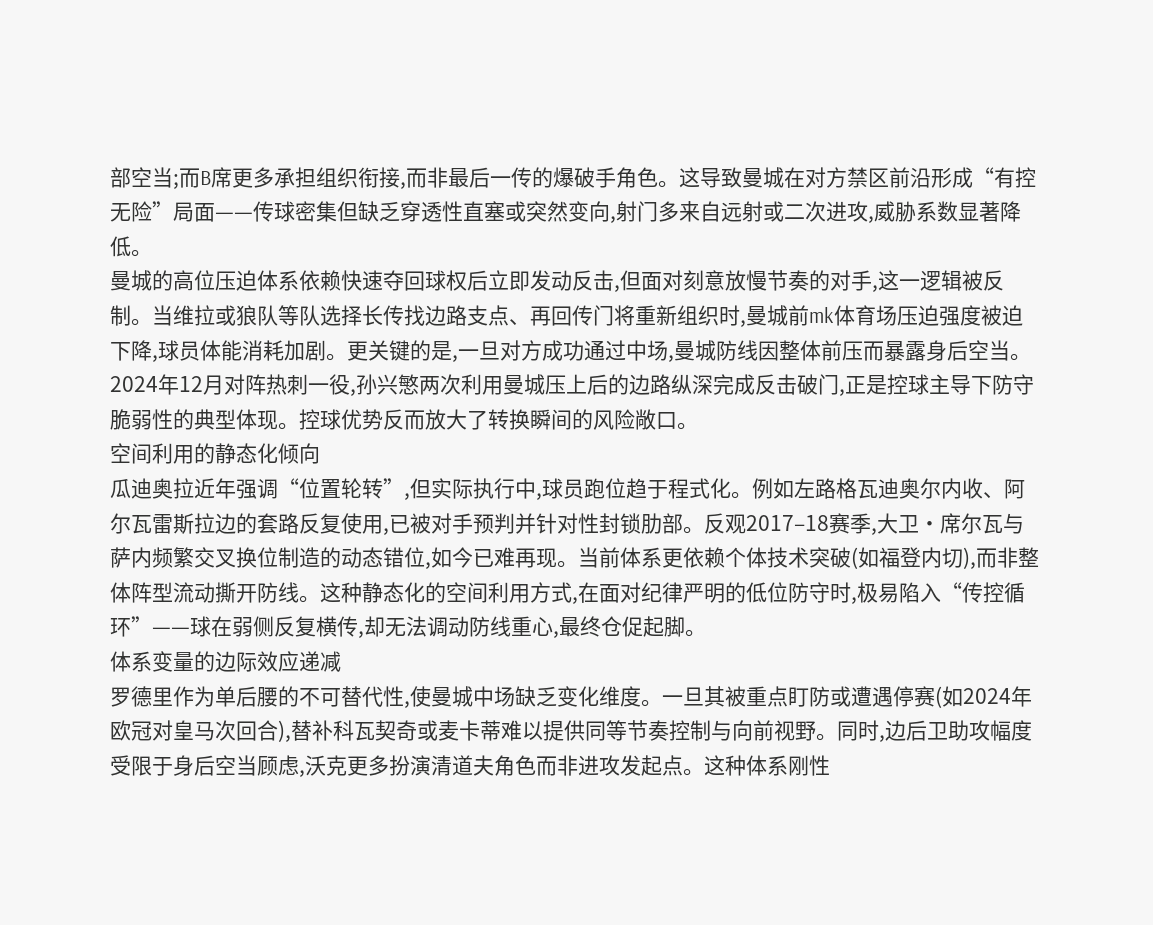部空当;而B席更多承担组织衔接,而非最后一传的爆破手角色。这导致曼城在对方禁区前沿形成“有控无险”局面——传球密集但缺乏穿透性直塞或突然变向,射门多来自远射或二次进攻,威胁系数显著降低。
曼城的高位压迫体系依赖快速夺回球权后立即发动反击,但面对刻意放慢节奏的对手,这一逻辑被反制。当维拉或狼队等队选择长传找边路支点、再回传门将重新组织时,曼城前mk体育场压迫强度被迫下降,球员体能消耗加剧。更关键的是,一旦对方成功通过中场,曼城防线因整体前压而暴露身后空当。2024年12月对阵热刺一役,孙兴慜两次利用曼城压上后的边路纵深完成反击破门,正是控球主导下防守脆弱性的典型体现。控球优势反而放大了转换瞬间的风险敞口。
空间利用的静态化倾向
瓜迪奥拉近年强调“位置轮转”,但实际执行中,球员跑位趋于程式化。例如左路格瓦迪奥尔内收、阿尔瓦雷斯拉边的套路反复使用,已被对手预判并针对性封锁肋部。反观2017–18赛季,大卫·席尔瓦与萨内频繁交叉换位制造的动态错位,如今已难再现。当前体系更依赖个体技术突破(如福登内切),而非整体阵型流动撕开防线。这种静态化的空间利用方式,在面对纪律严明的低位防守时,极易陷入“传控循环”——球在弱侧反复横传,却无法调动防线重心,最终仓促起脚。
体系变量的边际效应递减
罗德里作为单后腰的不可替代性,使曼城中场缺乏变化维度。一旦其被重点盯防或遭遇停赛(如2024年欧冠对皇马次回合),替补科瓦契奇或麦卡蒂难以提供同等节奏控制与向前视野。同时,边后卫助攻幅度受限于身后空当顾虑,沃克更多扮演清道夫角色而非进攻发起点。这种体系刚性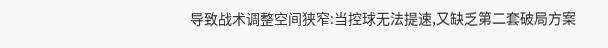导致战术调整空间狭窄:当控球无法提速,又缺乏第二套破局方案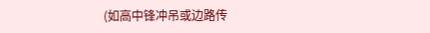(如高中锋冲吊或边路传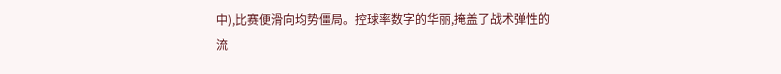中),比赛便滑向均势僵局。控球率数字的华丽,掩盖了战术弹性的流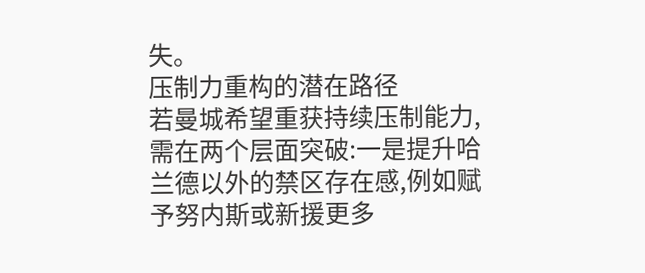失。
压制力重构的潜在路径
若曼城希望重获持续压制能力,需在两个层面突破:一是提升哈兰德以外的禁区存在感,例如赋予努内斯或新援更多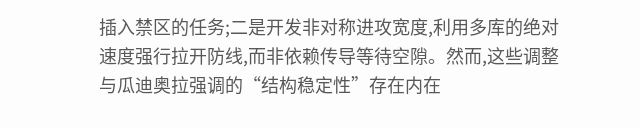插入禁区的任务;二是开发非对称进攻宽度,利用多库的绝对速度强行拉开防线,而非依赖传导等待空隙。然而,这些调整与瓜迪奥拉强调的“结构稳定性”存在内在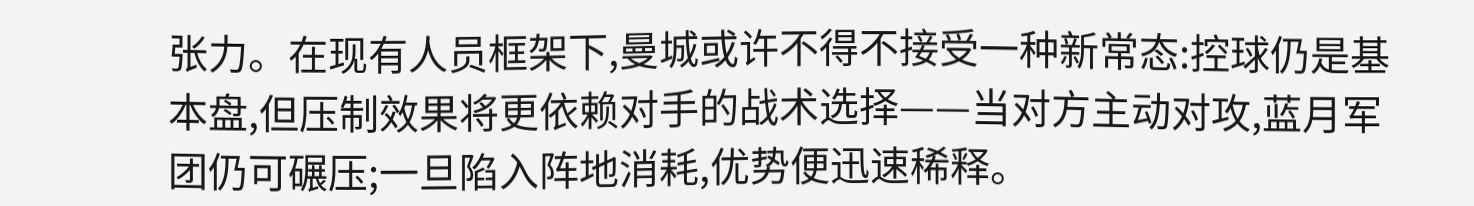张力。在现有人员框架下,曼城或许不得不接受一种新常态:控球仍是基本盘,但压制效果将更依赖对手的战术选择——当对方主动对攻,蓝月军团仍可碾压;一旦陷入阵地消耗,优势便迅速稀释。